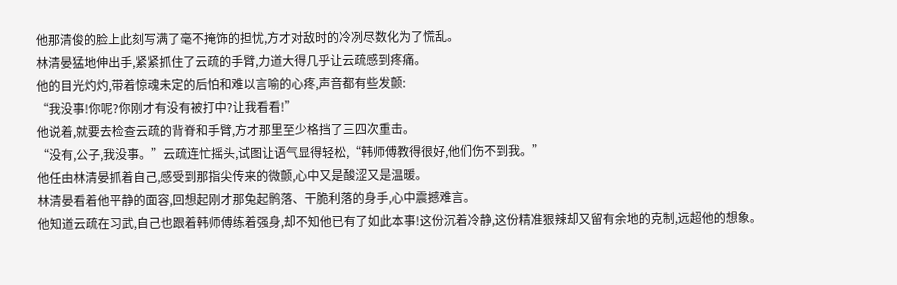他那清俊的脸上此刻写满了毫不掩饰的担忧,方才对敌时的冷冽尽数化为了慌乱。
林清晏猛地伸出手,紧紧抓住了云疏的手臂,力道大得几乎让云疏感到疼痛。
他的目光灼灼,带着惊魂未定的后怕和难以言喻的心疼,声音都有些发颤:
“我没事!你呢?你刚才有没有被打中?让我看看!”
他说着,就要去检查云疏的背脊和手臂,方才那里至少格挡了三四次重击。
“没有,公子,我没事。”云疏连忙摇头,试图让语气显得轻松,“韩师傅教得很好,他们伤不到我。”
他任由林清晏抓着自己,感受到那指尖传来的微颤,心中又是酸涩又是温暖。
林清晏看着他平静的面容,回想起刚才那兔起鹘落、干脆利落的身手,心中震撼难言。
他知道云疏在习武,自己也跟着韩师傅练着强身,却不知他已有了如此本事!这份沉着冷静,这份精准狠辣却又留有余地的克制,远超他的想象。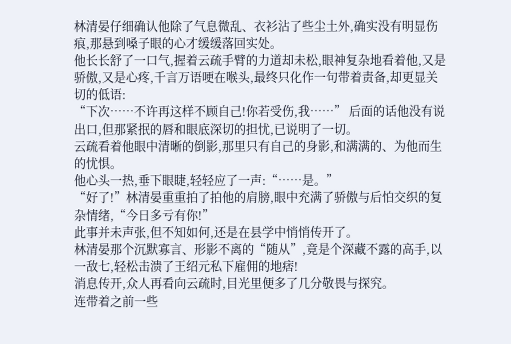林清晏仔细确认他除了气息微乱、衣衫沾了些尘土外,确实没有明显伤痕,那悬到嗓子眼的心才缓缓落回实处。
他长长舒了一口气,握着云疏手臂的力道却未松,眼神复杂地看着他,又是骄傲,又是心疼,千言万语哽在喉头,最终只化作一句带着责备,却更显关切的低语:
“下次……不许再这样不顾自己!你若受伤,我……” 后面的话他没有说出口,但那紧抿的唇和眼底深切的担忧,已说明了一切。
云疏看着他眼中清晰的倒影,那里只有自己的身影,和满满的、为他而生的忧惧。
他心头一热,垂下眼睫,轻轻应了一声:“……是。”
“好了!”林清晏重重拍了拍他的肩膀,眼中充满了骄傲与后怕交织的复杂情绪,“今日多亏有你!”
此事并未声张,但不知如何,还是在县学中悄悄传开了。
林清晏那个沉默寡言、形影不离的“随从”,竟是个深藏不露的高手,以一敌七,轻松击溃了王绍元私下雇佣的地痞!
消息传开,众人再看向云疏时,目光里便多了几分敬畏与探究。
连带着之前一些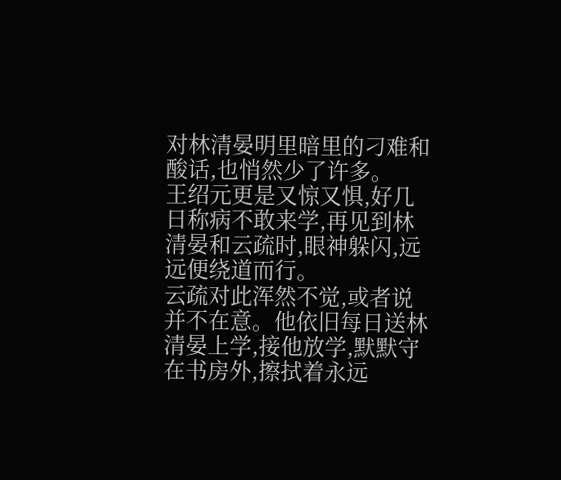对林清晏明里暗里的刁难和酸话,也悄然少了许多。
王绍元更是又惊又惧,好几日称病不敢来学,再见到林清晏和云疏时,眼神躲闪,远远便绕道而行。
云疏对此浑然不觉,或者说并不在意。他依旧每日送林清晏上学,接他放学,默默守在书房外,擦拭着永远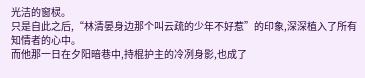光洁的窗棂。
只是自此之后,“林清晏身边那个叫云疏的少年不好惹”的印象,深深植入了所有知情者的心中。
而他那一日在夕阳暗巷中,持棍护主的冷冽身影,也成了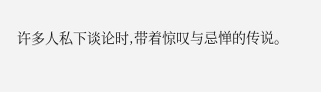许多人私下谈论时,带着惊叹与忌惮的传说。